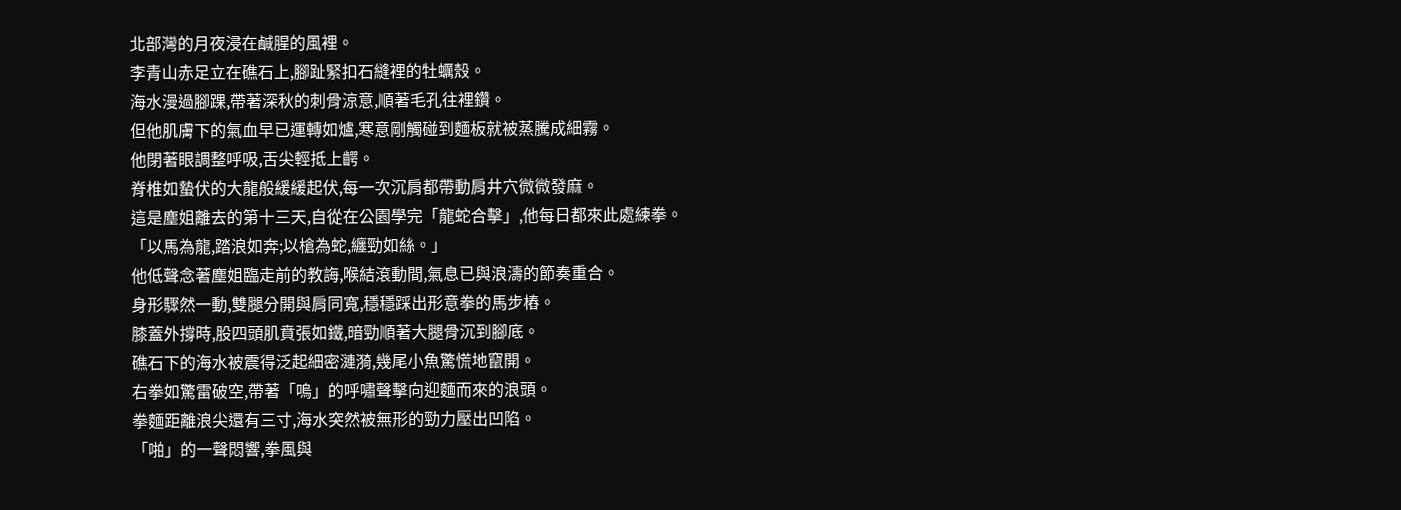北部灣的月夜浸在鹹腥的風裡。
李青山赤足立在礁石上,腳趾緊扣石縫裡的牡蠣殼。
海水漫過腳踝,帶著深秋的刺骨涼意,順著毛孔往裡鑽。
但他肌膚下的氣血早已運轉如爐,寒意剛觸碰到麵板就被蒸騰成細霧。
他閉著眼調整呼吸,舌尖輕抵上齶。
脊椎如蟄伏的大龍般緩緩起伏,每一次沉肩都帶動肩井穴微微發麻。
這是塵姐離去的第十三天,自從在公園學完「龍蛇合擊」,他每日都來此處練拳。
「以馬為龍,踏浪如奔;以槍為蛇,纏勁如絲。」
他低聲念著塵姐臨走前的教誨,喉結滾動間,氣息已與浪濤的節奏重合。
身形驟然一動,雙腿分開與肩同寬,穩穩踩出形意拳的馬步樁。
膝蓋外撐時,股四頭肌賁張如鐵,暗勁順著大腿骨沉到腳底。
礁石下的海水被震得泛起細密漣漪,幾尾小魚驚慌地竄開。
右拳如驚雷破空,帶著「嗚」的呼嘯聲擊向迎麵而來的浪頭。
拳麵距離浪尖還有三寸,海水突然被無形的勁力壓出凹陷。
「啪」的一聲悶響,拳風與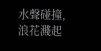水聲碰撞,浪花濺起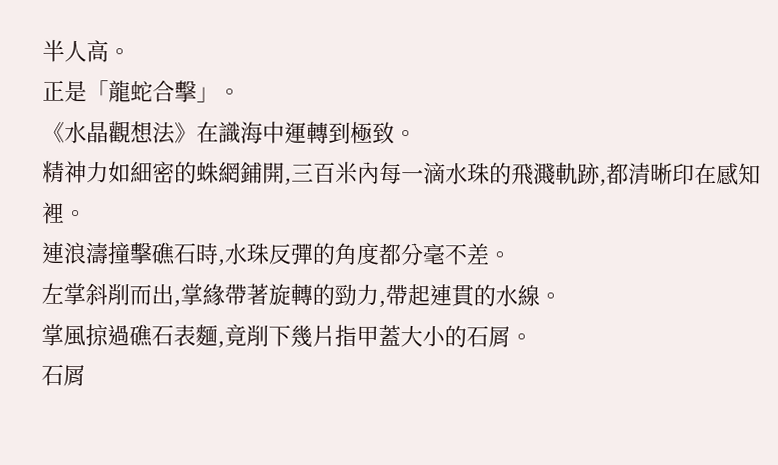半人高。
正是「龍蛇合擊」。
《水晶觀想法》在識海中運轉到極致。
精神力如細密的蛛網鋪開,三百米內每一滴水珠的飛濺軌跡,都清晰印在感知裡。
連浪濤撞擊礁石時,水珠反彈的角度都分毫不差。
左掌斜削而出,掌緣帶著旋轉的勁力,帶起連貫的水線。
掌風掠過礁石表麵,竟削下幾片指甲蓋大小的石屑。
石屑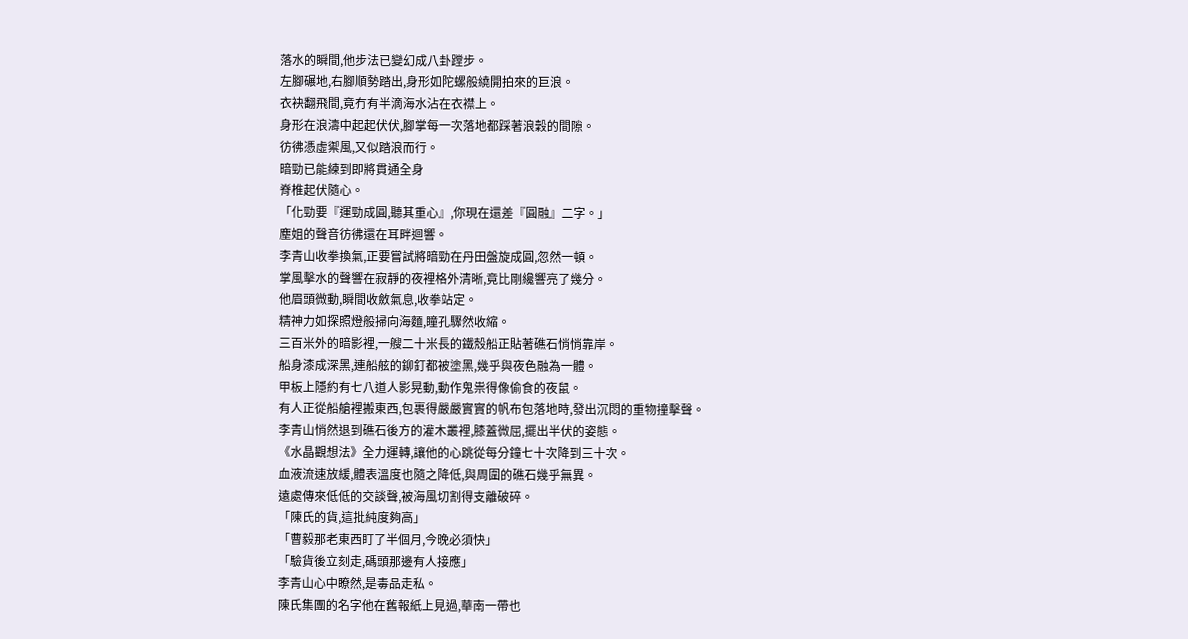落水的瞬間,他步法已變幻成八卦蹚步。
左腳碾地,右腳順勢踏出,身形如陀螺般繞開拍來的巨浪。
衣袂翻飛間,竟冇有半滴海水沾在衣襟上。
身形在浪濤中起起伏伏,腳掌每一次落地都踩著浪穀的間隙。
彷彿憑虛禦風,又似踏浪而行。
暗勁已能練到即將貫通全身
脊椎起伏隨心。
「化勁要『運勁成圓,聽其重心』,你現在還差『圓融』二字。」
塵姐的聲音彷彿還在耳畔迴響。
李青山收拳換氣,正要嘗試將暗勁在丹田盤旋成圓,忽然一頓。
掌風擊水的聲響在寂靜的夜裡格外清晰,竟比剛纔響亮了幾分。
他眉頭微動,瞬間收斂氣息,收拳站定。
精神力如探照燈般掃向海麵,瞳孔驟然收縮。
三百米外的暗影裡,一艘二十米長的鐵殼船正貼著礁石悄悄靠岸。
船身漆成深黑,連船舷的鉚釘都被塗黑,幾乎與夜色融為一體。
甲板上隱約有七八道人影晃動,動作鬼祟得像偷食的夜鼠。
有人正從船艙裡搬東西,包裹得嚴嚴實實的帆布包落地時,發出沉悶的重物撞擊聲。
李青山悄然退到礁石後方的灌木叢裡,膝蓋微屈,擺出半伏的姿態。
《水晶觀想法》全力運轉,讓他的心跳從每分鐘七十次降到三十次。
血液流速放緩,體表溫度也隨之降低,與周圍的礁石幾乎無異。
遠處傳來低低的交談聲,被海風切割得支離破碎。
「陳氏的貨,這批純度夠高」
「曹毅那老東西盯了半個月,今晚必須快」
「驗貨後立刻走,碼頭那邊有人接應」
李青山心中瞭然,是毒品走私。
陳氏集團的名字他在舊報紙上見過,華南一帶也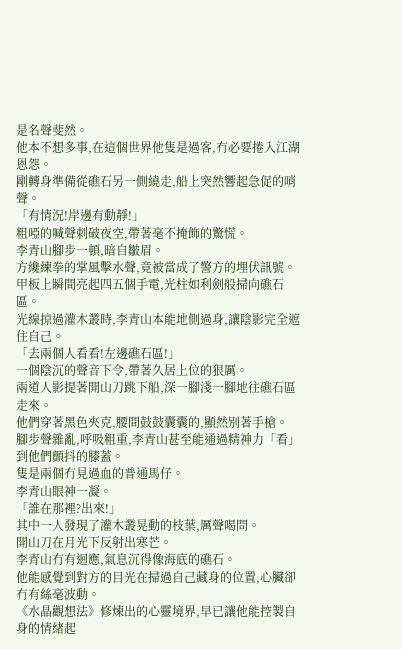是名聲斐然。
他本不想多事,在這個世界他隻是過客,冇必要捲入江湖恩怨。
剛轉身準備從礁石另一側繞走,船上突然響起急促的哨聲。
「有情況!岸邊有動靜!」
粗啞的喊聲刺破夜空,帶著毫不掩飾的驚慌。
李青山腳步一頓,暗自皺眉。
方纔練拳的掌風擊水聲,竟被當成了警方的埋伏訊號。
甲板上瞬間亮起四五個手電,光柱如利劍般掃向礁石區。
光線掠過灌木叢時,李青山本能地側過身,讓陰影完全遮住自己。
「去兩個人看看!左邊礁石區!」
一個陰沉的聲音下令,帶著久居上位的狠厲。
兩道人影提著開山刀跳下船,深一腳淺一腳地往礁石區走來。
他們穿著黑色夾克,腰間鼓鼓囊囊的,顯然別著手槍。
腳步聲雜亂,呼吸粗重,李青山甚至能通過精神力「看」到他們顫抖的膝蓋。
隻是兩個冇見過血的普通馬仔。
李青山眼神一凝。
「誰在那裡?出來!」
其中一人發現了灌木叢晃動的枝葉,厲聲喝問。
開山刀在月光下反射出寒芒。
李青山冇有迴應,氣息沉得像海底的礁石。
他能感覺到對方的目光在掃過自己藏身的位置,心臟卻冇有絲毫波動。
《水晶觀想法》修煉出的心靈境界,早已讓他能控製自身的情緒起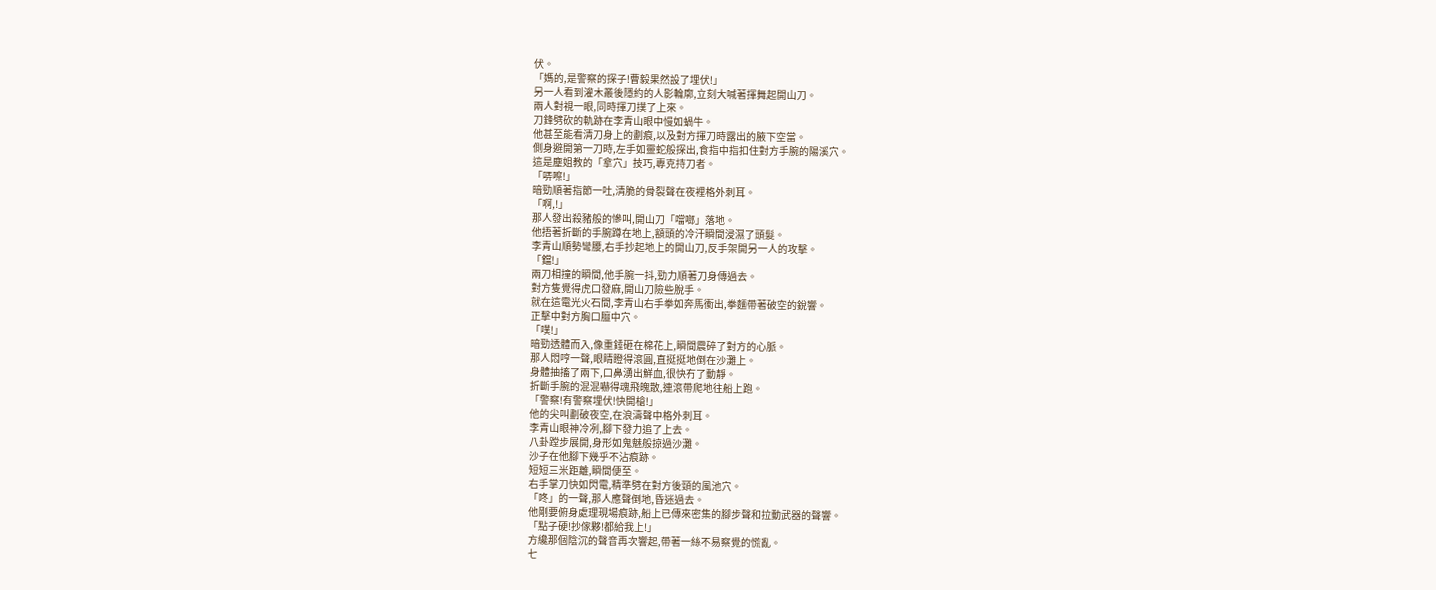伏。
「媽的,是警察的探子!曹毅果然設了埋伏!」
另一人看到灌木叢後隱約的人影輪廓,立刻大喊著揮舞起開山刀。
兩人對視一眼,同時揮刀撲了上來。
刀鋒劈砍的軌跡在李青山眼中慢如蝸牛。
他甚至能看清刀身上的劃痕,以及對方揮刀時露出的腋下空當。
側身避開第一刀時,左手如靈蛇般探出,食指中指扣住對方手腕的陽溪穴。
這是塵姐教的「拿穴」技巧,專克持刀者。
「哢嚓!」
暗勁順著指節一吐,清脆的骨裂聲在夜裡格外刺耳。
「啊,!」
那人發出殺豬般的慘叫,開山刀「噹啷」落地。
他捂著折斷的手腕蹲在地上,額頭的冷汗瞬間浸濕了頭髮。
李青山順勢彎腰,右手抄起地上的開山刀,反手架開另一人的攻擊。
「鐺!」
兩刀相撞的瞬間,他手腕一抖,勁力順著刀身傳過去。
對方隻覺得虎口發麻,開山刀險些脫手。
就在這電光火石間,李青山右手拳如奔馬衝出,拳麵帶著破空的銳響。
正擊中對方胸口膻中穴。
「噗!」
暗勁透體而入,像重錘砸在棉花上,瞬間震碎了對方的心脈。
那人悶哼一聲,眼睛瞪得滾圓,直挺挺地倒在沙灘上。
身體抽搐了兩下,口鼻湧出鮮血,很快冇了動靜。
折斷手腕的混混嚇得魂飛魄散,連滾帶爬地往船上跑。
「警察!有警察埋伏!快開槍!」
他的尖叫劃破夜空,在浪濤聲中格外刺耳。
李青山眼神冷冽,腳下發力追了上去。
八卦蹚步展開,身形如鬼魅般掠過沙灘。
沙子在他腳下幾乎不沾痕跡。
短短三米距離,瞬間便至。
右手掌刀快如閃電,精準劈在對方後頸的風池穴。
「咚」的一聲,那人應聲倒地,昏迷過去。
他剛要俯身處理現場痕跡,船上已傳來密集的腳步聲和拉動武器的聲響。
「點子硬!抄傢夥!都給我上!」
方纔那個陰沉的聲音再次響起,帶著一絲不易察覺的慌亂。
七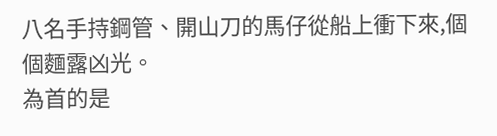八名手持鋼管、開山刀的馬仔從船上衝下來,個個麵露凶光。
為首的是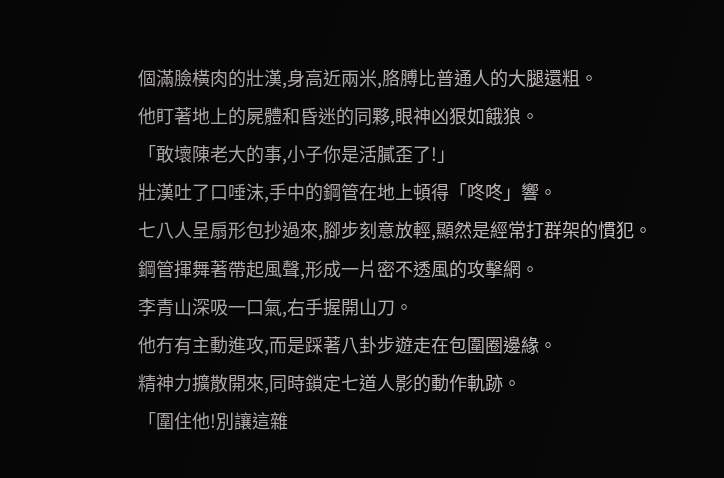個滿臉橫肉的壯漢,身高近兩米,胳膊比普通人的大腿還粗。
他盯著地上的屍體和昏迷的同夥,眼神凶狠如餓狼。
「敢壞陳老大的事,小子你是活膩歪了!」
壯漢吐了口唾沫,手中的鋼管在地上頓得「咚咚」響。
七八人呈扇形包抄過來,腳步刻意放輕,顯然是經常打群架的慣犯。
鋼管揮舞著帶起風聲,形成一片密不透風的攻擊網。
李青山深吸一口氣,右手握開山刀。
他冇有主動進攻,而是踩著八卦步遊走在包圍圈邊緣。
精神力擴散開來,同時鎖定七道人影的動作軌跡。
「圍住他!別讓這雜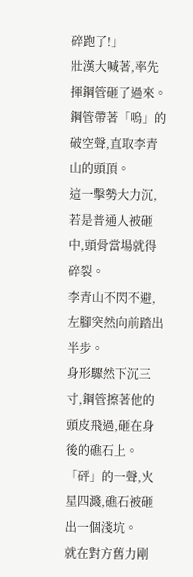碎跑了!」
壯漢大喊著,率先揮鋼管砸了過來。
鋼管帶著「嗚」的破空聲,直取李青山的頭頂。
這一擊勢大力沉,若是普通人被砸中,頭骨當場就得碎裂。
李青山不閃不避,左腳突然向前踏出半步。
身形驟然下沉三寸,鋼管擦著他的頭皮飛過,砸在身後的礁石上。
「砰」的一聲,火星四濺,礁石被砸出一個淺坑。
就在對方舊力剛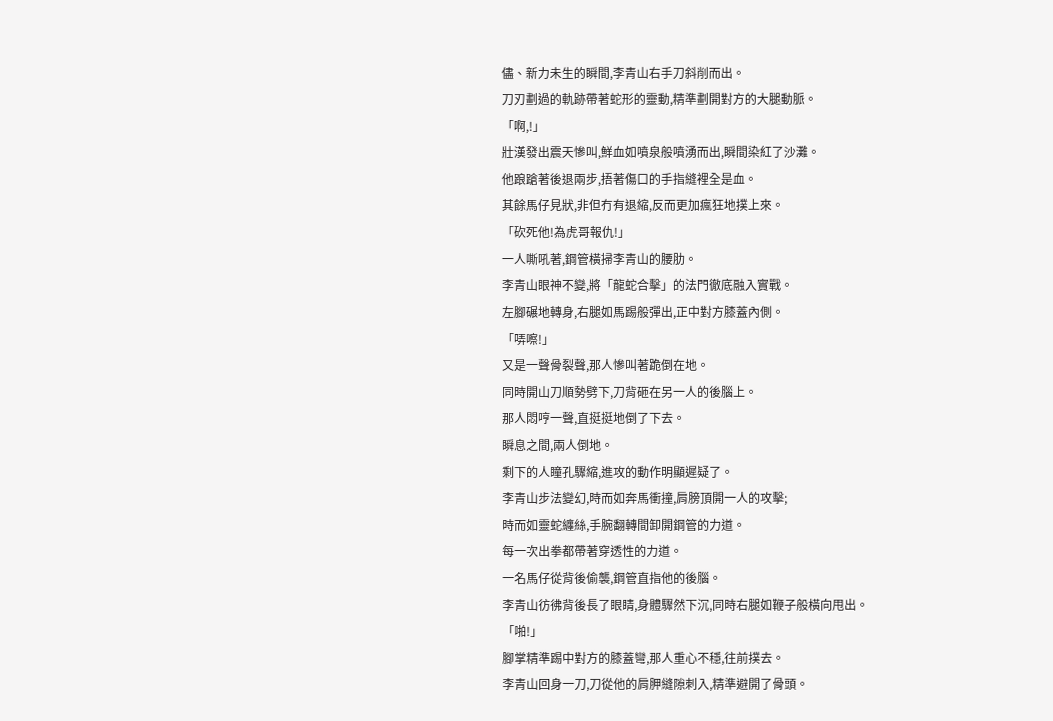儘、新力未生的瞬間,李青山右手刀斜削而出。
刀刃劃過的軌跡帶著蛇形的靈動,精準劃開對方的大腿動脈。
「啊,!」
壯漢發出震天慘叫,鮮血如噴泉般噴湧而出,瞬間染紅了沙灘。
他踉蹌著後退兩步,捂著傷口的手指縫裡全是血。
其餘馬仔見狀,非但冇有退縮,反而更加瘋狂地撲上來。
「砍死他!為虎哥報仇!」
一人嘶吼著,鋼管橫掃李青山的腰肋。
李青山眼神不變,將「龍蛇合擊」的法門徹底融入實戰。
左腳碾地轉身,右腿如馬踢般彈出,正中對方膝蓋內側。
「哢嚓!」
又是一聲骨裂聲,那人慘叫著跪倒在地。
同時開山刀順勢劈下,刀背砸在另一人的後腦上。
那人悶哼一聲,直挺挺地倒了下去。
瞬息之間,兩人倒地。
剩下的人瞳孔驟縮,進攻的動作明顯遲疑了。
李青山步法變幻,時而如奔馬衝撞,肩膀頂開一人的攻擊;
時而如靈蛇纏絲,手腕翻轉間卸開鋼管的力道。
每一次出拳都帶著穿透性的力道。
一名馬仔從背後偷襲,鋼管直指他的後腦。
李青山彷彿背後長了眼睛,身體驟然下沉,同時右腿如鞭子般橫向甩出。
「啪!」
腳掌精準踢中對方的膝蓋彎,那人重心不穩,往前撲去。
李青山回身一刀,刀從他的肩胛縫隙刺入,精準避開了骨頭。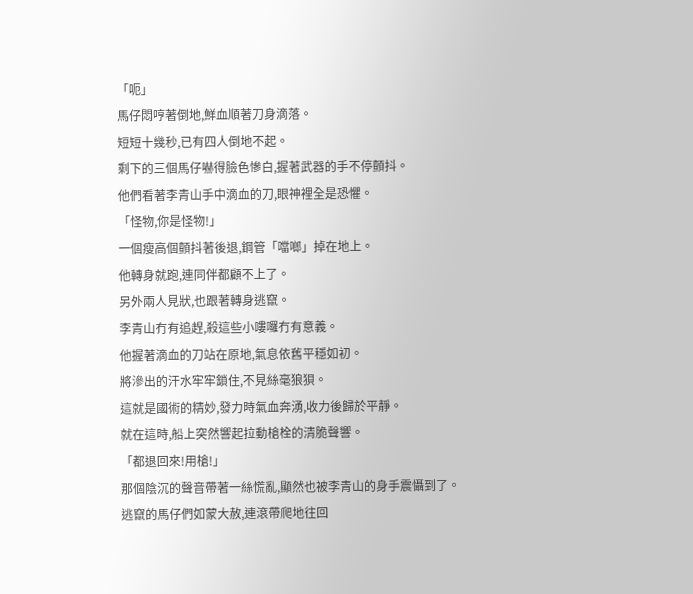「呃」
馬仔悶哼著倒地,鮮血順著刀身滴落。
短短十幾秒,已有四人倒地不起。
剩下的三個馬仔嚇得臉色慘白,握著武器的手不停顫抖。
他們看著李青山手中滴血的刀,眼神裡全是恐懼。
「怪物,你是怪物!」
一個瘦高個顫抖著後退,鋼管「噹啷」掉在地上。
他轉身就跑,連同伴都顧不上了。
另外兩人見狀,也跟著轉身逃竄。
李青山冇有追趕,殺這些小嘍囉冇有意義。
他握著滴血的刀站在原地,氣息依舊平穩如初。
將滲出的汗水牢牢鎖住,不見絲毫狼狽。
這就是國術的精妙,發力時氣血奔湧,收力後歸於平靜。
就在這時,船上突然響起拉動槍栓的清脆聲響。
「都退回來!用槍!」
那個陰沉的聲音帶著一絲慌亂,顯然也被李青山的身手震懾到了。
逃竄的馬仔們如蒙大赦,連滾帶爬地往回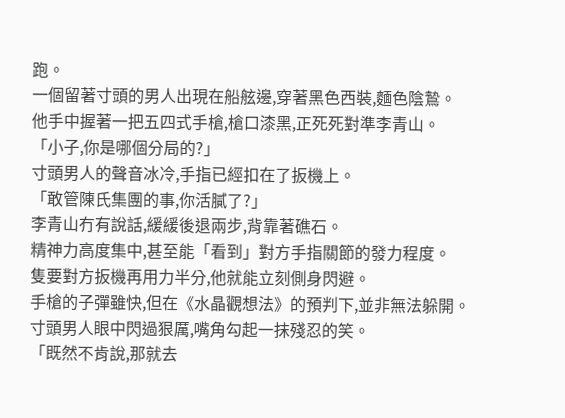跑。
一個留著寸頭的男人出現在船舷邊,穿著黑色西裝,麵色陰鷙。
他手中握著一把五四式手槍,槍口漆黑,正死死對準李青山。
「小子,你是哪個分局的?」
寸頭男人的聲音冰冷,手指已經扣在了扳機上。
「敢管陳氏集團的事,你活膩了?」
李青山冇有說話,緩緩後退兩步,背靠著礁石。
精神力高度集中,甚至能「看到」對方手指關節的發力程度。
隻要對方扳機再用力半分,他就能立刻側身閃避。
手槍的子彈雖快,但在《水晶觀想法》的預判下,並非無法躲開。
寸頭男人眼中閃過狠厲,嘴角勾起一抹殘忍的笑。
「既然不肯說,那就去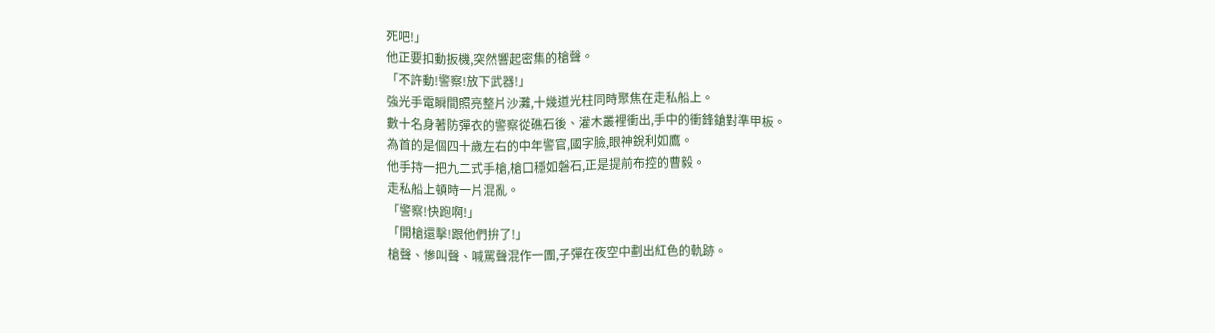死吧!」
他正要扣動扳機,突然響起密集的槍聲。
「不許動!警察!放下武器!」
強光手電瞬間照亮整片沙灘,十幾道光柱同時聚焦在走私船上。
數十名身著防彈衣的警察從礁石後、灌木叢裡衝出,手中的衝鋒鎗對準甲板。
為首的是個四十歲左右的中年警官,國字臉,眼神銳利如鷹。
他手持一把九二式手槍,槍口穩如磐石,正是提前布控的曹毅。
走私船上頓時一片混亂。
「警察!快跑啊!」
「開槍還擊!跟他們拚了!」
槍聲、慘叫聲、喊罵聲混作一團,子彈在夜空中劃出紅色的軌跡。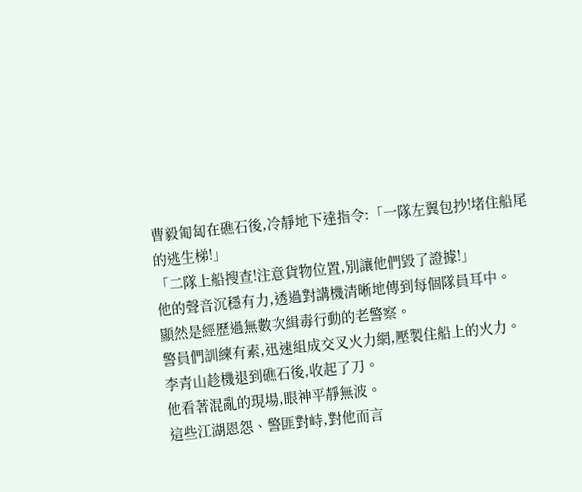曹毅匍匐在礁石後,冷靜地下達指令:「一隊左翼包抄!堵住船尾的逃生梯!」
「二隊上船搜查!注意貨物位置,別讓他們毀了證據!」
他的聲音沉穩有力,透過對講機清晰地傳到每個隊員耳中。
顯然是經歷過無數次緝毒行動的老警察。
警員們訓練有素,迅速組成交叉火力網,壓製住船上的火力。
李青山趁機退到礁石後,收起了刀。
他看著混亂的現場,眼神平靜無波。
這些江湖恩怨、警匪對峙,對他而言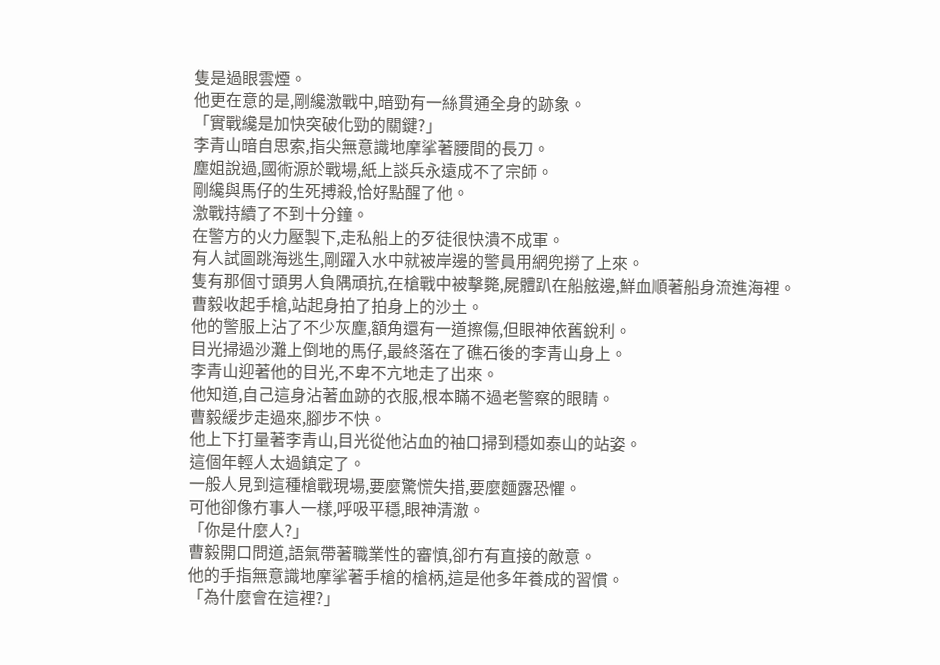隻是過眼雲煙。
他更在意的是,剛纔激戰中,暗勁有一絲貫通全身的跡象。
「實戰纔是加快突破化勁的關鍵?」
李青山暗自思索,指尖無意識地摩挲著腰間的長刀。
塵姐說過,國術源於戰場,紙上談兵永遠成不了宗師。
剛纔與馬仔的生死搏殺,恰好點醒了他。
激戰持續了不到十分鐘。
在警方的火力壓製下,走私船上的歹徒很快潰不成軍。
有人試圖跳海逃生,剛躍入水中就被岸邊的警員用網兜撈了上來。
隻有那個寸頭男人負隅頑抗,在槍戰中被擊斃,屍體趴在船舷邊,鮮血順著船身流進海裡。
曹毅收起手槍,站起身拍了拍身上的沙土。
他的警服上沾了不少灰塵,額角還有一道擦傷,但眼神依舊銳利。
目光掃過沙灘上倒地的馬仔,最終落在了礁石後的李青山身上。
李青山迎著他的目光,不卑不亢地走了出來。
他知道,自己這身沾著血跡的衣服,根本瞞不過老警察的眼睛。
曹毅緩步走過來,腳步不快。
他上下打量著李青山,目光從他沾血的袖口掃到穩如泰山的站姿。
這個年輕人太過鎮定了。
一般人見到這種槍戰現場,要麼驚慌失措,要麼麵露恐懼。
可他卻像冇事人一樣,呼吸平穩,眼神清澈。
「你是什麼人?」
曹毅開口問道,語氣帶著職業性的審慎,卻冇有直接的敵意。
他的手指無意識地摩挲著手槍的槍柄,這是他多年養成的習慣。
「為什麼會在這裡?」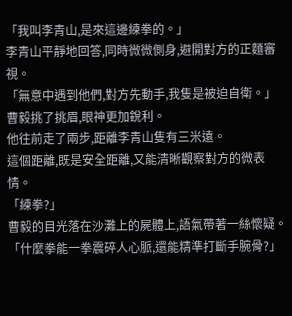「我叫李青山,是來這邊練拳的。」
李青山平靜地回答,同時微微側身,避開對方的正麵審視。
「無意中遇到他們,對方先動手,我隻是被迫自衛。」
曹毅挑了挑眉,眼神更加銳利。
他往前走了兩步,距離李青山隻有三米遠。
這個距離,既是安全距離,又能清晰觀察對方的微表情。
「練拳?」
曹毅的目光落在沙灘上的屍體上,語氣帶著一絲懷疑。
「什麼拳能一拳震碎人心脈,還能精準打斷手腕骨?」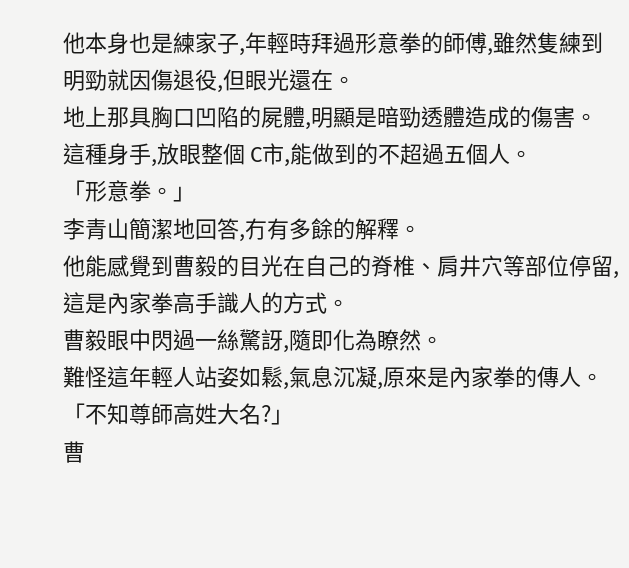他本身也是練家子,年輕時拜過形意拳的師傅,雖然隻練到明勁就因傷退役,但眼光還在。
地上那具胸口凹陷的屍體,明顯是暗勁透體造成的傷害。
這種身手,放眼整個 C市,能做到的不超過五個人。
「形意拳。」
李青山簡潔地回答,冇有多餘的解釋。
他能感覺到曹毅的目光在自己的脊椎、肩井穴等部位停留,這是內家拳高手識人的方式。
曹毅眼中閃過一絲驚訝,隨即化為瞭然。
難怪這年輕人站姿如鬆,氣息沉凝,原來是內家拳的傳人。
「不知尊師高姓大名?」
曹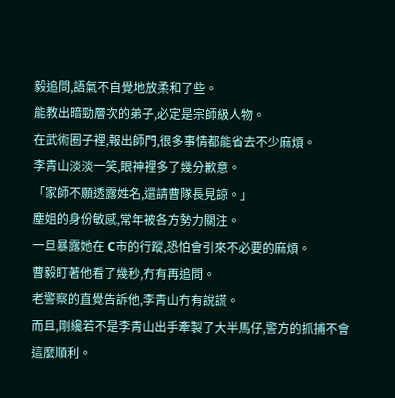毅追問,語氣不自覺地放柔和了些。
能教出暗勁層次的弟子,必定是宗師級人物。
在武術圈子裡,報出師門,很多事情都能省去不少麻煩。
李青山淡淡一笑,眼神裡多了幾分歉意。
「家師不願透露姓名,還請曹隊長見諒。」
塵姐的身份敏感,常年被各方勢力關注。
一旦暴露她在 C市的行蹤,恐怕會引來不必要的麻煩。
曹毅盯著他看了幾秒,冇有再追問。
老警察的直覺告訴他,李青山冇有說謊。
而且,剛纔若不是李青山出手牽製了大半馬仔,警方的抓捕不會這麼順利。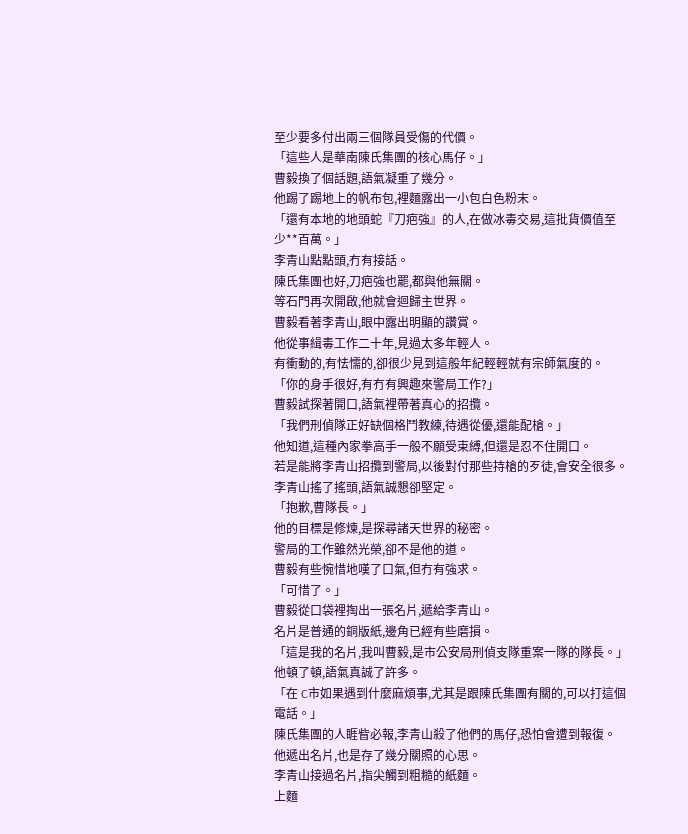至少要多付出兩三個隊員受傷的代價。
「這些人是華南陳氏集團的核心馬仔。」
曹毅換了個話題,語氣凝重了幾分。
他踢了踢地上的帆布包,裡麵露出一小包白色粉末。
「還有本地的地頭蛇『刀疤強』的人,在做冰毒交易,這批貨價值至少**百萬。」
李青山點點頭,冇有接話。
陳氏集團也好,刀疤強也罷,都與他無關。
等石門再次開啟,他就會迴歸主世界。
曹毅看著李青山,眼中露出明顯的讚賞。
他從事緝毒工作二十年,見過太多年輕人。
有衝動的,有怯懦的,卻很少見到這般年紀輕輕就有宗師氣度的。
「你的身手很好,有冇有興趣來警局工作?」
曹毅試探著開口,語氣裡帶著真心的招攬。
「我們刑偵隊正好缺個格鬥教練,待遇從優,還能配槍。」
他知道,這種內家拳高手一般不願受束縛,但還是忍不住開口。
若是能將李青山招攬到警局,以後對付那些持槍的歹徒,會安全很多。
李青山搖了搖頭,語氣誠懇卻堅定。
「抱歉,曹隊長。」
他的目標是修煉,是探尋諸天世界的秘密。
警局的工作雖然光榮,卻不是他的道。
曹毅有些惋惜地嘆了口氣,但冇有強求。
「可惜了。」
曹毅從口袋裡掏出一張名片,遞給李青山。
名片是普通的銅版紙,邊角已經有些磨損。
「這是我的名片,我叫曹毅,是市公安局刑偵支隊重案一隊的隊長。」
他頓了頓,語氣真誠了許多。
「在 C市如果遇到什麼麻煩事,尤其是跟陳氏集團有關的,可以打這個電話。」
陳氏集團的人睚眥必報,李青山殺了他們的馬仔,恐怕會遭到報復。
他遞出名片,也是存了幾分關照的心思。
李青山接過名片,指尖觸到粗糙的紙麵。
上麵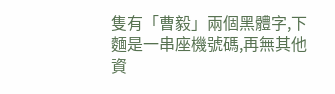隻有「曹毅」兩個黑體字,下麵是一串座機號碼,再無其他資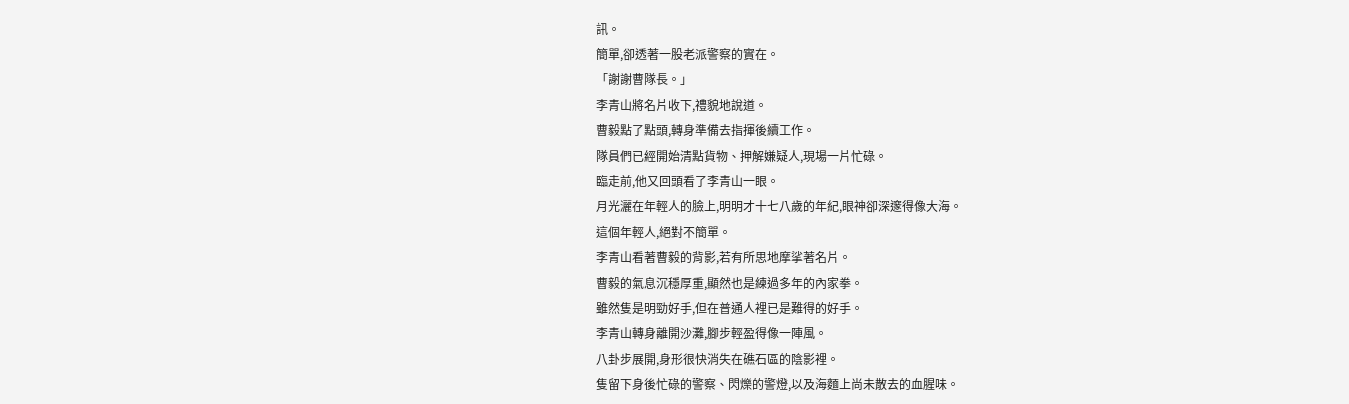訊。
簡單,卻透著一股老派警察的實在。
「謝謝曹隊長。」
李青山將名片收下,禮貌地說道。
曹毅點了點頭,轉身準備去指揮後續工作。
隊員們已經開始清點貨物、押解嫌疑人,現場一片忙碌。
臨走前,他又回頭看了李青山一眼。
月光灑在年輕人的臉上,明明才十七八歲的年紀,眼神卻深邃得像大海。
這個年輕人,絕對不簡單。
李青山看著曹毅的背影,若有所思地摩挲著名片。
曹毅的氣息沉穩厚重,顯然也是練過多年的內家拳。
雖然隻是明勁好手,但在普通人裡已是難得的好手。
李青山轉身離開沙灘,腳步輕盈得像一陣風。
八卦步展開,身形很快消失在礁石區的陰影裡。
隻留下身後忙碌的警察、閃爍的警燈,以及海麵上尚未散去的血腥味。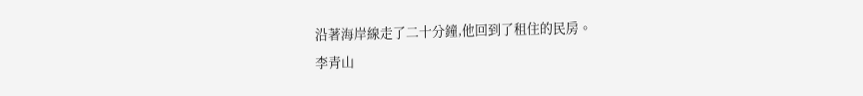沿著海岸線走了二十分鐘,他回到了租住的民房。
李青山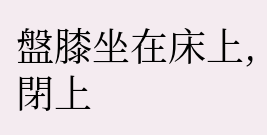盤膝坐在床上,閉上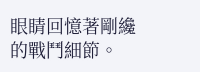眼睛回憶著剛纔的戰鬥細節。